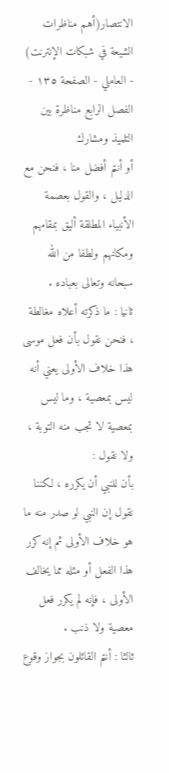الانتصار(أهم مناظرات الشيعة في شبكات الإنترنت) - العاملي - الصفحة ١٣٥ - الفصل الرابع مناظرة بين التلميذ ومشارك
أو أنتم أفضل منا ، فنحن مع الدليل ، والقول بعصمة الأنبياء المطلقة أليق بمقامهم ومكانهم ولطفا من الله سبحانه وتعالى بعباده .
ثانيا : ما ذكرته أعلاه مغالطة ، فنحن نقول بأن فعل موسى هذا خلاف الأولى يعني أنه ليس بمعصية ، وما ليس بمعصية لا تجب منه التوبة ، ولا نقول :
بأن للنبي أن يكرره ، لكننا نقول إن النبي لو صدر منه ما هو خلاف الأولى ثم إنه كرر هذا الفعل أو مثله مما يخالف الأولى ، فإنه لم يكرر فعل معصية ولا ذنب .
ثالثا : أنتم القائلون بجواز وقوع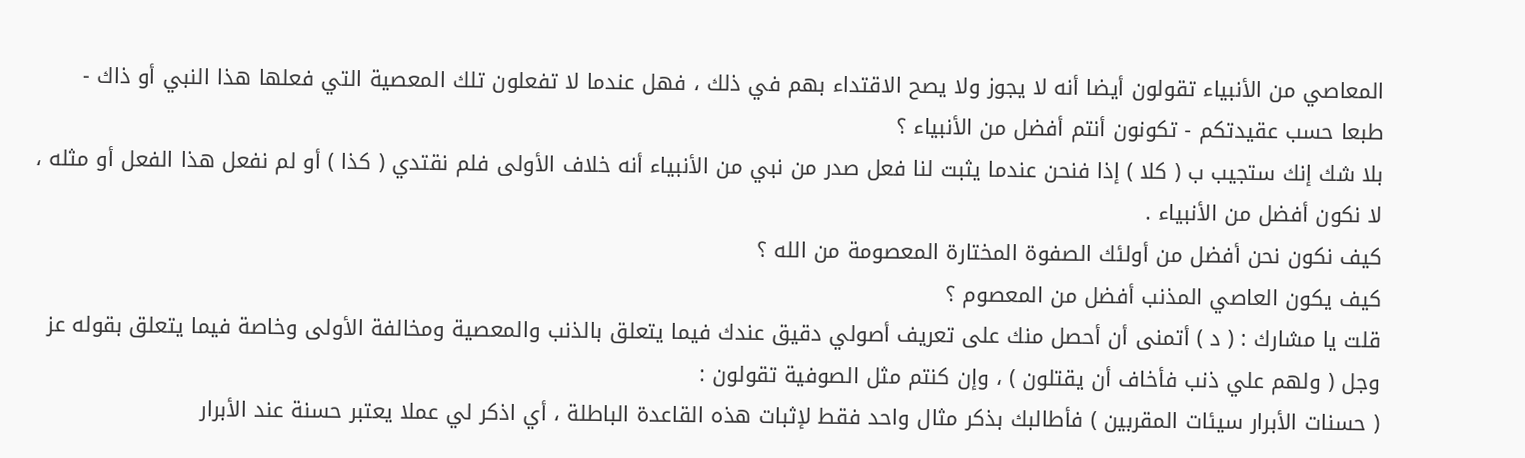المعاصي من الأنبياء تقولون أيضا أنه لا يجوز ولا يصح الاقتداء بهم في ذلك ، فهل عندما لا تفعلون تلك المعصية التي فعلها هذا النبي أو ذاك - طبعا حسب عقيدتكم - تكونون أنتم أفضل من الأنبياء ؟
بلا شك إنك ستجيب ب ( كلا ) إذا فنحن عندما يثبت لنا فعل صدر من نبي من الأنبياء أنه خلاف الأولى فلم نقتدي ( كذا ) أو لم نفعل هذا الفعل أو مثله ، لا نكون أفضل من الأنبياء .
كيف نكون نحن أفضل من أولئك الصفوة المختارة المعصومة من الله ؟
كيف يكون العاصي المذنب أفضل من المعصوم ؟
قلت يا مشارك : ( د ) أتمنى أن أحصل منك على تعريف أصولي دقيق عندك فيما يتعلق بالذنب والمعصية ومخالفة الأولى وخاصة فيما يتعلق بقوله عز وجل ( ولهم علي ذنب فأخاف أن يقتلون ) ، وإن كنتم مثل الصوفية تقولون :
( حسنات الأبرار سيئات المقربين ) فأطالبك بذكر مثال واحد فقط لإثبات هذه القاعدة الباطلة ، أي اذكر لي عملا يعتبر حسنة عند الأبرار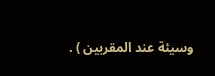وسيئة عند المقربين ) .